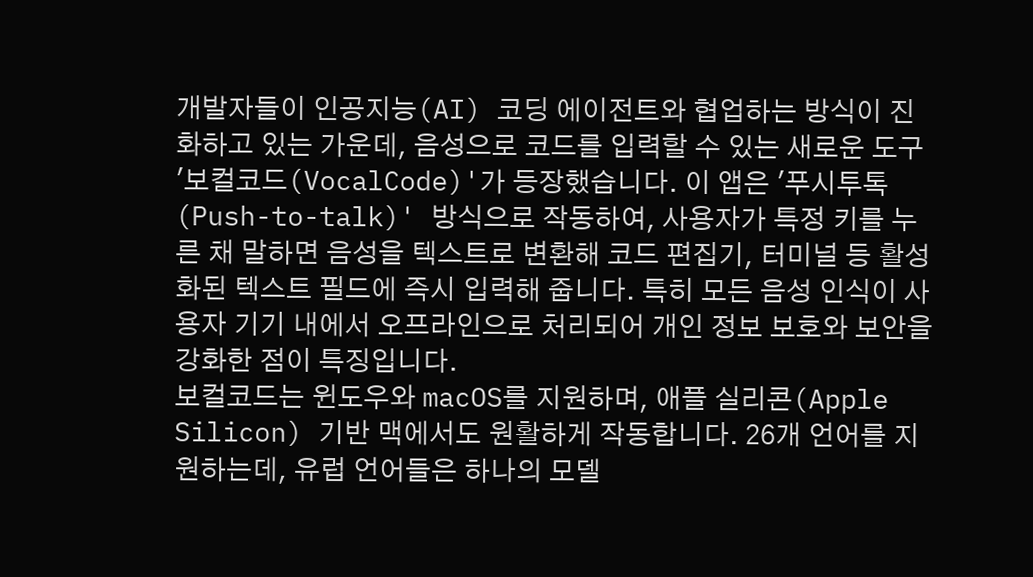개발자들이 인공지능(AI) 코딩 에이전트와 협업하는 방식이 진화하고 있는 가운데, 음성으로 코드를 입력할 수 있는 새로운 도구 '보컬코드(VocalCode)'가 등장했습니다. 이 앱은 '푸시투톡(Push-to-talk)' 방식으로 작동하여, 사용자가 특정 키를 누른 채 말하면 음성을 텍스트로 변환해 코드 편집기, 터미널 등 활성화된 텍스트 필드에 즉시 입력해 줍니다. 특히 모든 음성 인식이 사용자 기기 내에서 오프라인으로 처리되어 개인 정보 보호와 보안을 강화한 점이 특징입니다.
보컬코드는 윈도우와 macOS를 지원하며, 애플 실리콘(Apple Silicon) 기반 맥에서도 원활하게 작동합니다. 26개 언어를 지원하는데, 유럽 언어들은 하나의 모델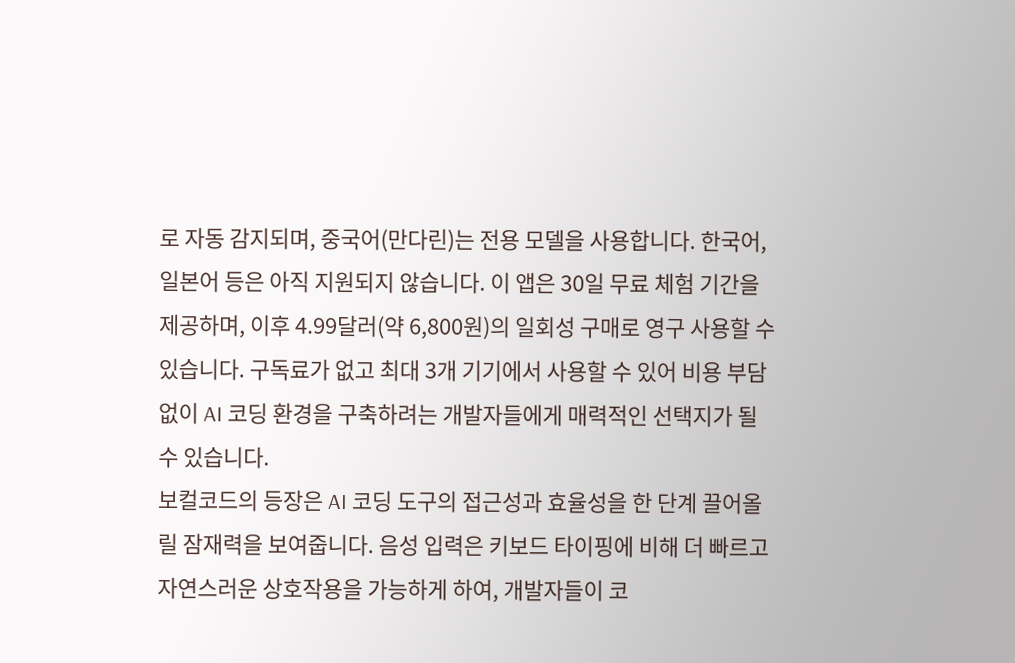로 자동 감지되며, 중국어(만다린)는 전용 모델을 사용합니다. 한국어, 일본어 등은 아직 지원되지 않습니다. 이 앱은 30일 무료 체험 기간을 제공하며, 이후 4.99달러(약 6,800원)의 일회성 구매로 영구 사용할 수 있습니다. 구독료가 없고 최대 3개 기기에서 사용할 수 있어 비용 부담 없이 AI 코딩 환경을 구축하려는 개발자들에게 매력적인 선택지가 될 수 있습니다.
보컬코드의 등장은 AI 코딩 도구의 접근성과 효율성을 한 단계 끌어올릴 잠재력을 보여줍니다. 음성 입력은 키보드 타이핑에 비해 더 빠르고 자연스러운 상호작용을 가능하게 하여, 개발자들이 코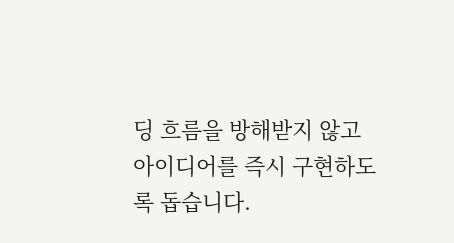딩 흐름을 방해받지 않고 아이디어를 즉시 구현하도록 돕습니다.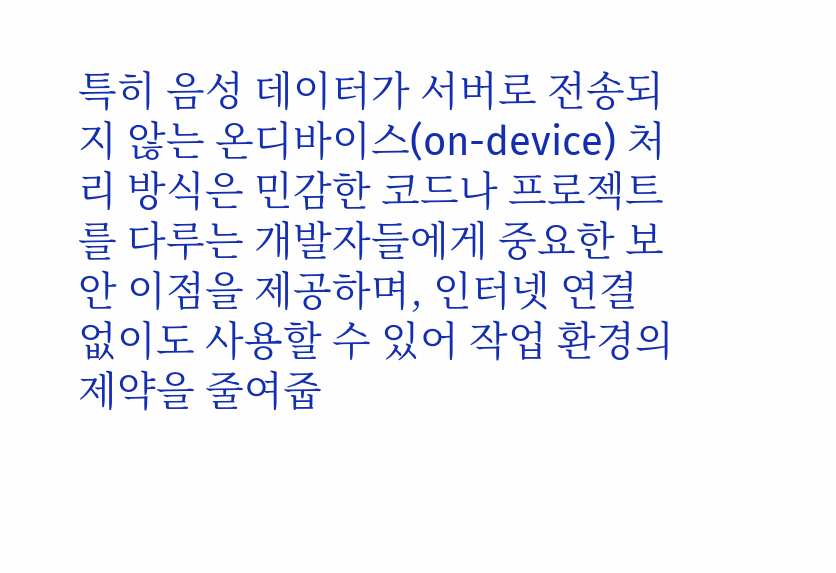특히 음성 데이터가 서버로 전송되지 않는 온디바이스(on-device) 처리 방식은 민감한 코드나 프로젝트를 다루는 개발자들에게 중요한 보안 이점을 제공하며, 인터넷 연결 없이도 사용할 수 있어 작업 환경의 제약을 줄여줍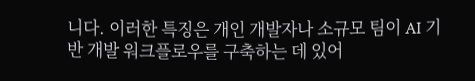니다. 이러한 특징은 개인 개발자나 소규모 팀이 AI 기반 개발 워크플로우를 구축하는 데 있어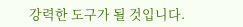강력한 도구가 될 것입니다.